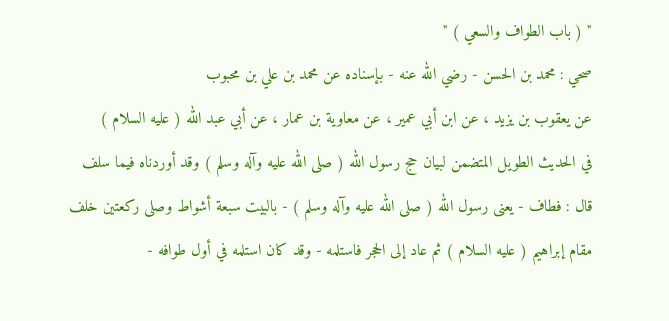" ( باب الطواف والسعي ) "
صحي : محمد بن الحسن - رضي الله عنه - بإسناده عن محمد بن علي بن محبوب
عن يعقوب بن يزيد ، عن ابن أبي عمير ، عن معاوية بن عمار ، عن أبي عبد الله ( عليه السلام )
في الحديث الطويل المتضمن لبيان حج رسول الله ( صلى الله عليه وآله وسلم ) وقد أوردناه فيما سلف
قال : فطاف - يعنى رسول الله ( صلى الله عليه وآله وسلم ) - بالبيت سبعة أشواط وصلى ركعتين خلف
مقام إبراهيم ( عليه السلام ) ثم عاد إلى الحجر فاستلمه - وقد كان استلمه في أول طوافه -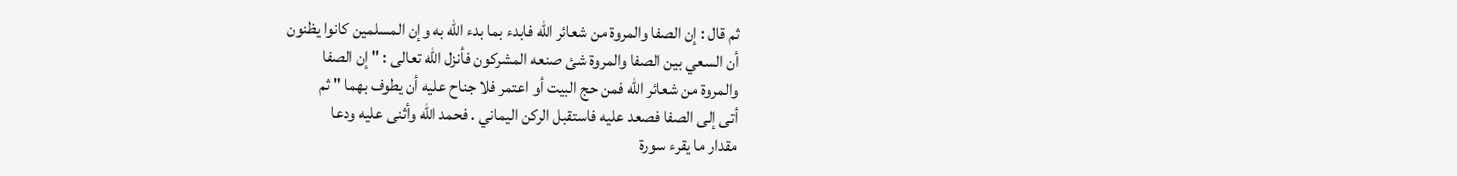ثم قال : إن الصفا والمروة من شعائر الله فابدء بما بدء الله به وإن المسلمين كانوا يظنون
أن السعي بين الصفا والمروة شئ صنعه المشركون فأنزل الله تعالى : " إن الصفا
والمروة من شعائر الله فمن حج البيت أو اعتمر فلا جناح عليه أن يطوف بهما " ثم
أتى إلى الصفا فصعد عليه فاستقبل الركن اليماني . فحمد الله وأثنى عليه ودعا
مقدار ما يقرء سورة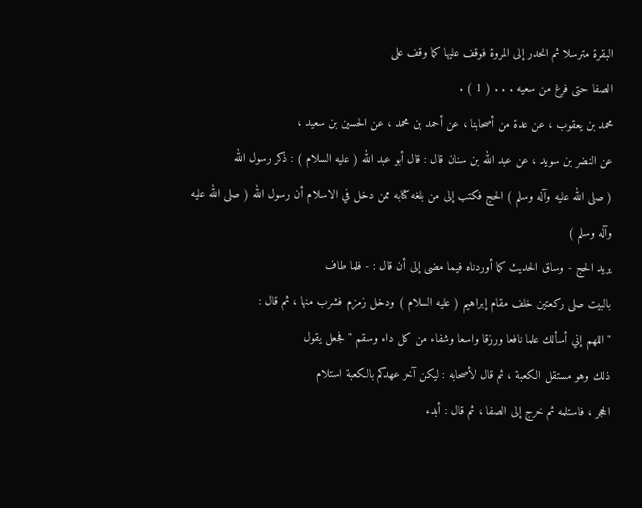البقرة مترسلا ثم انحدر إلى المروة فوقف عليها كما وقف على
الصفا حتى فرغ من سعيه . . . ( 1 ) .
محمد بن يعقوب ، عن عدة من أصحابنا ، عن أحمد بن محمد ، عن الحسين بن سعيد ،
عن النضر بن سويد ، عن عبد الله بن سنان قال : قال أبو عبد الله ( عليه السلام ) : ذكر رسول الله
( صلى الله عليه وآله وسلم ) الحج فكتب إلى من بلغه كتابه ممن دخل في الاسلام أن رسول الله ( صلى الله عليه وآله وسلم )
يريد الحج - وساق الحديث كما أوردناه فيما مضى إلى أن قال : - فلما طاف
بالبيت صلى ركعتين خلف مقام إبراهيم ( عليه السلام ) ودخل زمزم فشرب منها ، ثم قال :
" اللهم إني أسألك علما نافعا ورزقا واسعا وشفاء من كل داء وسقم " فجعل يقول
ذلك وهو مستقل الكعبة ، ثم قال لأصحابه : ليكن آخر عهدكم بالكعبة استلام
الحجر ، فاستلمه ثم خرج إلى الصفا ، ثم قال : أبدء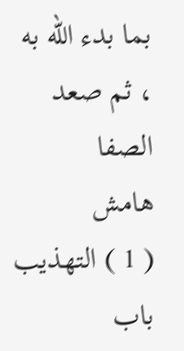بما بدء الله به ، ثم صعد الصفا
هامش
( 1 ) التهذيب باب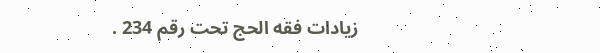زيادات فقه الحج تحت رقم 234 .